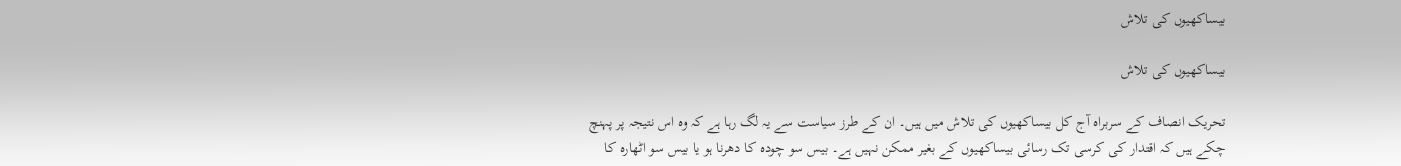بیساکھیوں کی تلاش

بیساکھیوں کی تلاش

تحریک انصاف کے سربراہ آج کل بیساکھیوں کی تلاش میں ہیں۔ ان کے طرز سیاست سے یہ لگ رہا ہے کہ وہ اس نتیجہ پر پہنچ چکے ہیں کہ اقتدار کی کرسی تک رسائی بیساکھیوں کے بغیر ممکن نہیں ہے۔ بیس سو چودہ کا دھرنا ہو یا بیس سو اٹھارہ کا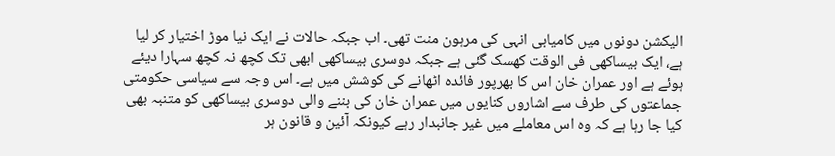الیکشن دونوں میں کامیابی انہی کی مرہون منت تھی۔ اب جبکہ حالات نے ایک نیا موڑ اختیار کر لیا ہے، ایک بیساکھی فی الوقت کھسک گئی ہے جبکہ دوسری بیساکھی ابھی تک کچھ نہ کچھ سہارا دیئے ہوئے ہے اور عمران خان اس کا بھرپور فائدہ اٹھانے کی کوشش میں ہے۔ اس وجہ سے سیاسی حکومتی جماعتوں کی طرف سے اشاروں کنایوں میں عمران خان کی بننے والی دوسری بیساکھی کو متنبہ بھی کیا جا رہا ہے کہ وہ اس معاملے میں غیر جانبدار رہے کیونکہ آئین و قانون ہر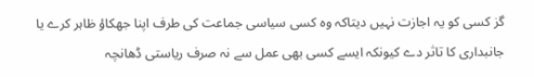گز کسی کو یہ اجازت نہیں دیتاکہ وہ کسی سیاسی جماعت کی طرف اپنا جھکاؤ ظاہر کرے یا جانبداری کا تاثر دے کیونکہ ایسے کسی بھی عمل سے نہ صرف ریاستی ڈھانچہ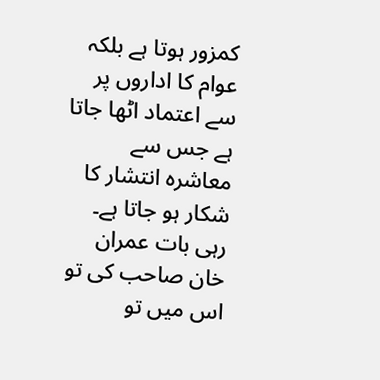کمزور ہوتا ہے بلکہ عوام کا اداروں پر سے اعتماد اٹھا جاتا ہے جس سے معاشرہ انتشار کا شکار ہو جاتا ہے۔ رہی بات عمران خان صاحب کی تو اس میں تو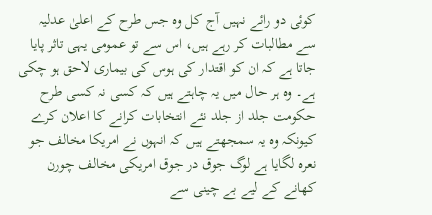کوئی دو رائے نہیں آج کل وہ جس طرح کے اعلیٰ عدلیہ سے مطالبات کر رہے ہیں، اس سے تو عمومی یہی تاثر پایا جاتا ہے کہ ان کو اقتدار کی ہوس کی بیماری لاحق ہو چکی ہے۔ وہ ہر حال میں یہ چاہتے ہیں کہ کسی نہ کسی طرح حکومت جلد از جلد نئے انتخابات کرانے کا اعلان کرے کیونکہ وہ یہ سمجھتے ہیں کہ انہوں نے امریکا مخالف جو نعرہ لگایا ہے لوگ جوق در جوق امریکی مخالف چورن کھانے کے لیے بے چینی سے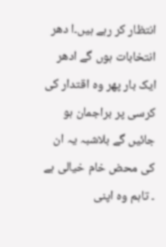انتظار کر رہے ہیں۔ا دھر انتخابات ہوں گے ادھر ایک بار پھر وہ اقتدار کی کرسی پر براجمان ہو جائیں گے بلاشبہ یہ ان کی محض خام خیالی ہے ۔ تاہم وہ اپنی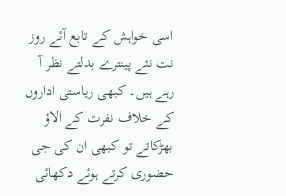اسی خواہش کے تابع آئے روز نت نئے پینترے بدلتے نظر آ رہے ہیں۔ کبھی ریاستی اداروں کے خلاف نفرت کے الاؤ بھڑکاتے تو کبھی ان کی جی حضوری کرتے ہوئے دکھائی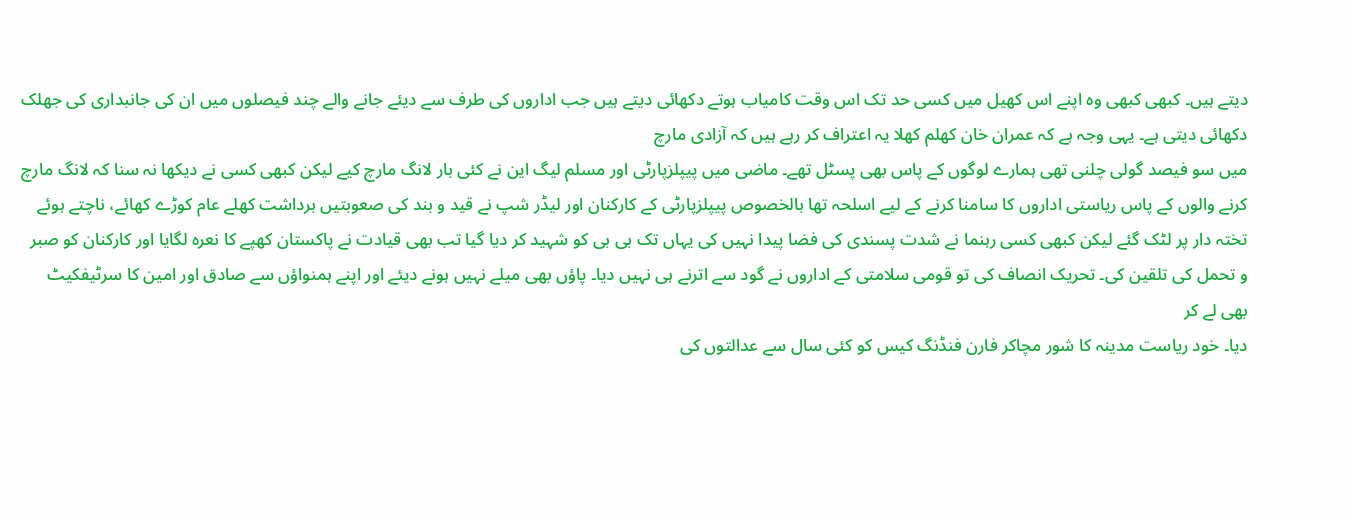دیتے ہیں۔ کبھی کبھی وہ اپنے اس کھیل میں کسی حد تک اس وقت کامیاب ہوتے دکھائی دیتے ہیں جب اداروں کی طرف سے دیئے جانے والے چند فیصلوں میں ان کی جانبداری کی جھلک دکھائی دیتی ہے۔ یہی وجہ ہے کہ عمران خان کھلم کھلا یہ اعتراف کر رہے ہیں کہ آزادی مارچ
میں سو فیصد گولی چلنی تھی ہمارے لوگوں کے پاس بھی پسٹل تھے۔ ماضی میں پیپلزپارٹی اور مسلم لیگ این نے کئی بار لانگ مارچ کیے لیکن کبھی کسی نے دیکھا نہ سنا کہ لانگ مارچ کرنے والوں کے پاس ریاستی اداروں کا سامنا کرنے کے لیے اسلحہ تھا بالخصوص پیپلزپارٹی کے کارکنان اور لیڈر شپ نے قید و بند کی صعوبتیں برداشت کھلے عام کوڑے کھائے، ناچتے ہوئے تختہ دار پر لٹک گئے لیکن کبھی کسی رہنما نے شدت پسندی کی فضا پیدا نہیں کی یہاں تک بی بی کو شہید کر دیا گیا تب بھی قیادت نے پاکستان کھپے کا نعرہ لگایا اور کارکنان کو صبر و تحمل کی تلقین کی۔ تحریک انصاف کی تو قومی سلامتی کے اداروں نے گود سے اترنے ہی نہیں دیا۔ پاؤں بھی میلے نہیں ہونے دیئے اور اپنے ہمنواؤں سے صادق اور امین کا سرٹیفکیٹ بھی لے کر
دیا۔ خود ریاست مدینہ کا شور مچاکر فارن فنڈنگ کیس کو کئی سال سے عدالتوں کی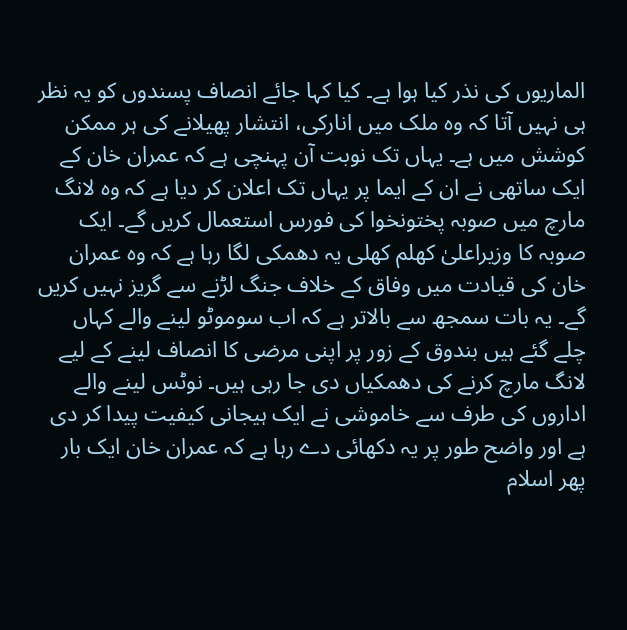الماریوں کی نذر کیا ہوا ہے۔ کیا کہا جائے انصاف پسندوں کو یہ نظر ہی نہیں آتا کہ وہ ملک میں انارکی، انتشار پھیلانے کی ہر ممکن کوشش میں ہے۔ یہاں تک نوبت آن پہنچی ہے کہ عمران خان کے ایک ساتھی نے ان کے ایما پر یہاں تک اعلان کر دیا ہے کہ وہ لانگ مارچ میں صوبہ پختونخوا کی فورس استعمال کریں گے۔ ایک صوبہ کا وزیراعلیٰ کھلم کھلی یہ دھمکی لگا رہا ہے کہ وہ عمران خان کی قیادت میں وفاق کے خلاف جنگ لڑنے سے گریز نہیں کریں گے۔ یہ بات سمجھ سے بالاتر ہے کہ اب سوموٹو لینے والے کہاں چلے گئے ہیں بندوق کے زور پر اپنی مرضی کا انصاف لینے کے لیے لانگ مارچ کرنے کی دھمکیاں دی جا رہی ہیں۔ نوٹس لینے والے اداروں کی طرف سے خاموشی نے ایک ہیجانی کیفیت پیدا کر دی ہے اور واضح طور پر یہ دکھائی دے رہا ہے کہ عمران خان ایک بار پھر اسلام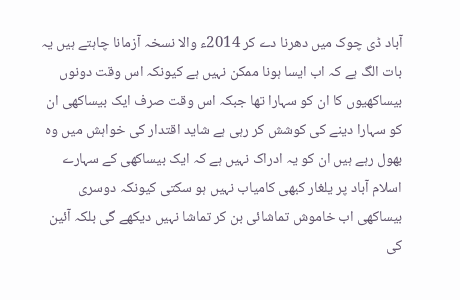آباد ڈی چوک میں دھرنا دے کر 2014ء والا نسخہ آزمانا چاہتے ہیں یہ بات الگ ہے کہ اب ایسا ہونا ممکن نہیں ہے کیونکہ اس وقت دونوں بیساکھیوں کا ان کو سہارا تھا جبکہ اس وقت صرف ایک بیساکھی ان کو سہارا دینے کی کوشش کر رہی ہے شاید اقتدار کی خواہش میں وہ بھول رہے ہیں ان کو یہ ادراک نہیں ہے کہ ایک بیساکھی کے سہارے اسلام آباد پر یلغار کبھی کامیاب نہیں ہو سکتی کیونکہ دوسری بیساکھی اب خاموش تماشائی بن کر تماشا نہیں دیکھے گی بلکہ آئین کی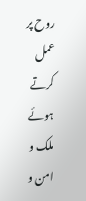روح پر عمل کرتے ہوئے ملک و امن و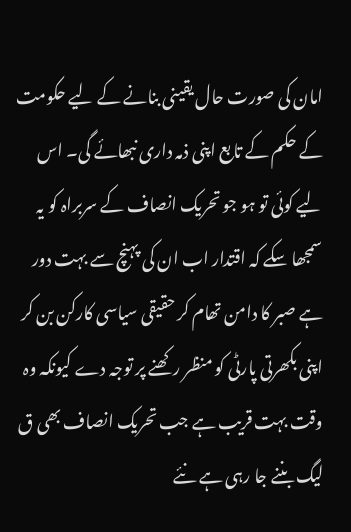امان کی صورت حال یقینی بنانے کے لیے حکومت کے حکم کے تابع اپنی ذمہ داری نبھائے گی۔ اس لیے کوئی تو ہو جو تحریک انصاف کے سربراہ کو یہ سمجھا سکے کہ اقتدار اب ان کی پہنچ سے بہت دور ہے صبر کا دامن تھام کر حقیقی سیاسی کارکن بن کر اپنی بکھرتی پارٹی کو منظر رکھنے پر توجہ دے کیونکہ وہ وقت بہت قریب ہے جب تحریک انصاف بھی ق لیگ بننے جا رہی ہے نئے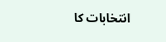انتخابات کا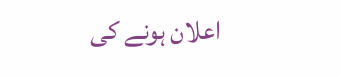اعلان ہونے کی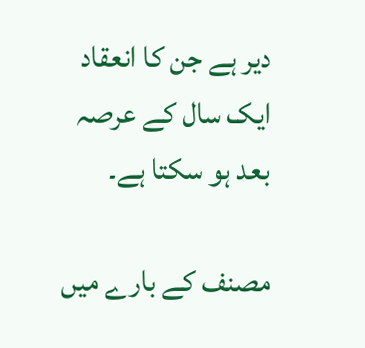دیر ہے جن کا انعقاد ایک سال کے عرصہ بعد ہو سکتا ہے۔

مصنف کے بارے میں